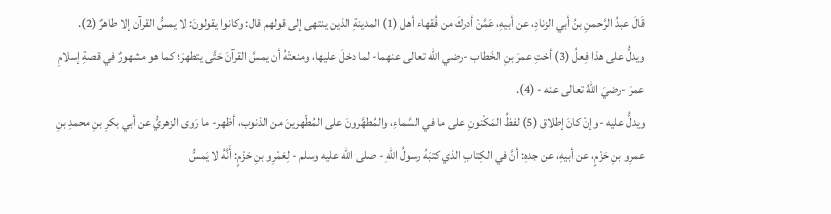قَالَ عبدُ الرَّحمنِ بنُ أبي الزنادِ، عن أبيهِ، عَمَّنْ أدركَ من فُقهاء أهل (1) المدينةِ الذين ينتهى إلى قولهم قال: وكانوا يقولونَ: لا يمسُّ القرآن إلا طاهرٌ (2).
ويدلُّ على هذا فِعلُ (3) أختِ عمرَ بنِ الخَطاب -رضي الله تعالى عنهما- لما دخلَ عليها، ومنعتْهُ أن يمسَّ القرآنَ حَتَّى يتطهرَ؛ كما هو مشهورٌ في قصةِ إسلامِ عمرَ -رضيَ اللهُ تعالى عنه - (4).
ويدلُّ عليه -وإنْ كانَ إطلاق (5) لفظُ المَكْنونِ على ما في السَّماءِ، والمُطهَّرونَ على المُطّهرينَ من الذنوب، أظهر- ما رَوى الزهريُّ عن أبي بكرِ بنِ محمدِ بنِ عمرِو بنِ حَزْمٍ، عن أبيهِ، عن جدهِ: أنَّ في الكِتابِ الذي كتبَهُ رسولُ اللهِ - صلى الله عليه وسلم - لِعَمْرِو بنِ حَزْمٍ: أَنَّهُ لا يَمسُّ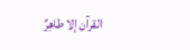القرآن إلا طاهِرٌ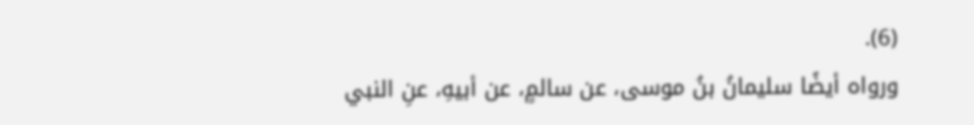(6).
ورواه أيضًا سليمانُ بنُ موسى، عن سالمٍ، عن أبيهِ، عنِ النبي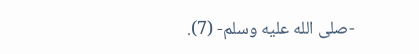-صلى الله عليه وسلم- (7).